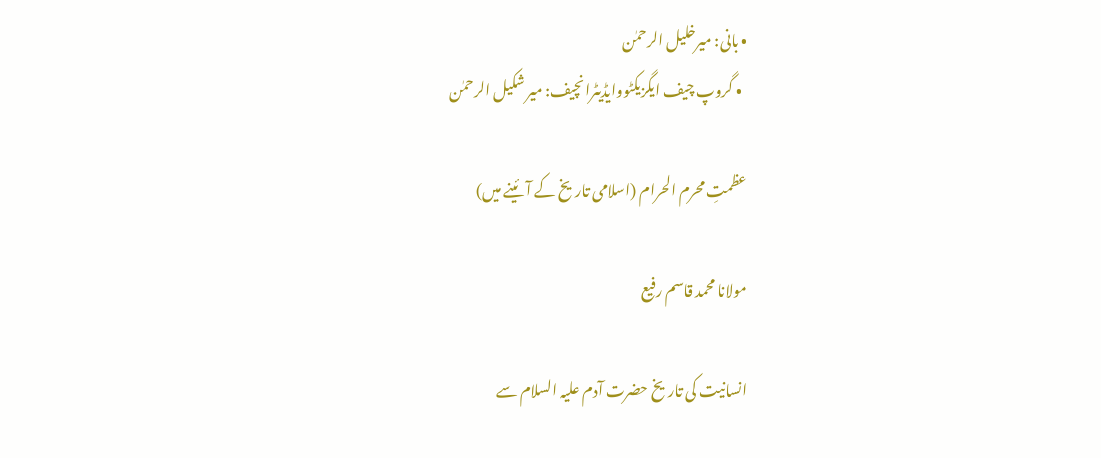• بانی: میرخلیل الرحمٰن
  • گروپ چیف ایگزیکٹووایڈیٹرانچیف: میر شکیل الرحمٰن

عظمتِ محرم الحرام (اسلامی تاریخ کے آئینے میں)

مولانا محمد قاسم رفیع

انسانیت کی تاریخ حضرت آدم علیہ السلام سے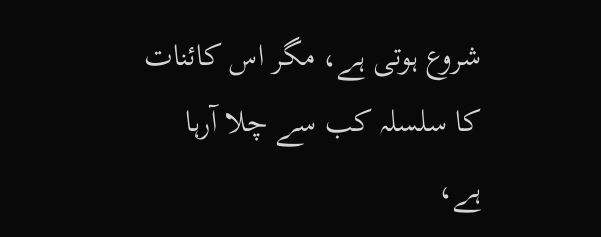شروع ہوتی ہے، مگر اس کائنات کا سلسلہ کب سے چلا آرہا ہے،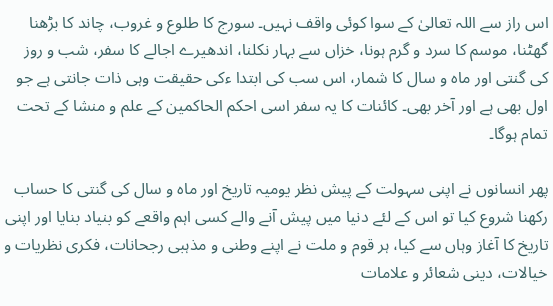اس راز سے اللہ تعالیٰ کے سوا کوئی واقف نہیں۔ سورج کا طلوع و غروب، چاند کا بڑھنا گھٹنا، موسم کا سرد و گرم ہونا، خزاں سے بہار نکلنا، اندھیرے اجالے کا سفر، شب و روز کی گنتی اور ماہ و سال کا شمار، اس سب کی ابتدا ءکی حقیقت وہی ذات جانتی ہے جو اول بھی ہے اور آخر بھی۔ کائنات کا یہ سفر اسی احکم الحاکمین کے علم و منشا کے تحت تمام ہوگا۔

پھر انسانوں نے اپنی سہولت کے پیش نظر یومیہ تاریخ اور ماہ و سال کی گنتی کا حساب رکھنا شروع کیا تو اس کے لئے دنیا میں پیش آنے والے کسی اہم واقعے کو بنیاد بنایا اور اپنی تاریخ کا آغاز وہاں سے کیا، ہر قوم و ملت نے اپنے وطنی و مذہبی رجحانات، فکری نظریات و خیالات، دینی شعائر و علامات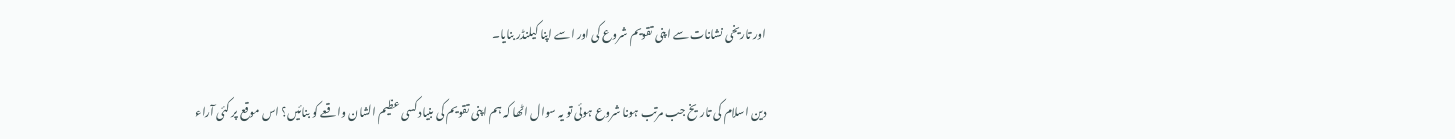اور تاریخی نشانات سے اپنی تقویم شروع کی اور اسے اپنا کیلنڈر بنایا۔

دین اسلام کی تاریخ جب مرتب ہونا شروع ہوئی تو یہ سوال اٹھا کہ ہم اپنی تقویم کی بنیاد کسی عظیم الشان واقعے کو بنائیں؟ اس موقع پر کئی آراء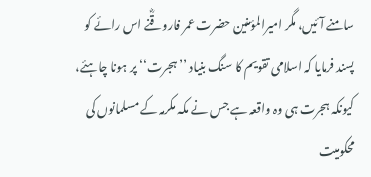سامنے آئیں، مگر امیرالمؤمنین حضرت عمر فاروقؓنے اس رائے کو پسند فرمایا کہ اسلامی تقویم کا سنگ بنیاد ’’ہجرت‘‘ پر ہونا چاہئے، کیونکہ ہجرت ہی وہ واقعہ ہے جس نے مکہ مکرمہ کے مسلمانوں کی محکومیت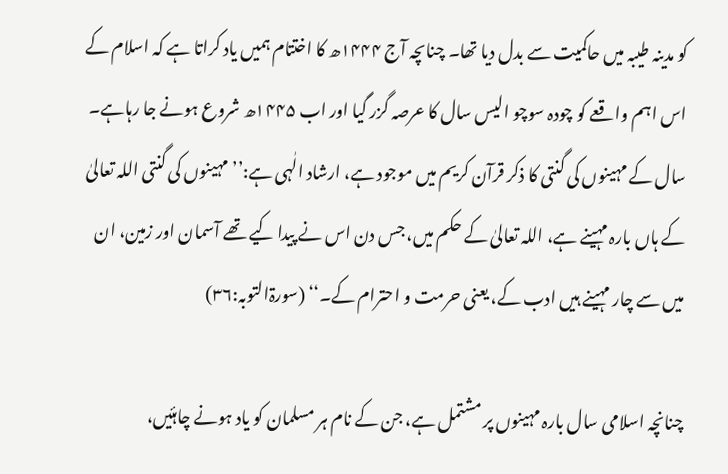کو مدینہ طیبہ میں حاکمیت سے بدل دیا تھا۔ چناںچہ آج ۱۴۴۴ھ کا اختتام ہمیں یاد کراتا ہے کہ اسلام کے اس اہم واقعے کو چودہ سوچو الیس سال کا عرصہ گزر گیا اور اب ۱۴۴۵ھ شروع ہونے جا رہاہے۔ سال کے مہینوں کی گنتی کا ذکر قرآن کریم میں موجود ہے، ارشاد الٰہی ہے:’’ مہینوں کی گنتی اللہ تعالیٰ کے ہاں بارہ مہینے ہے، اللہ تعالیٰ کے حکم میں، جس دن اس نے پیدا کیے تھے آسمان اور زمین، ان میں سے چار مہینے ہیں ادب کے، یعنی حرمت و احترام کے۔‘‘ (سورۃالتوبہ:۳۶)

چنانچہ اسلامی سال بارہ مہینوں پر مشتمل ہے، جن کے نام ہر مسلمان کو یاد ہونے چاہئیں،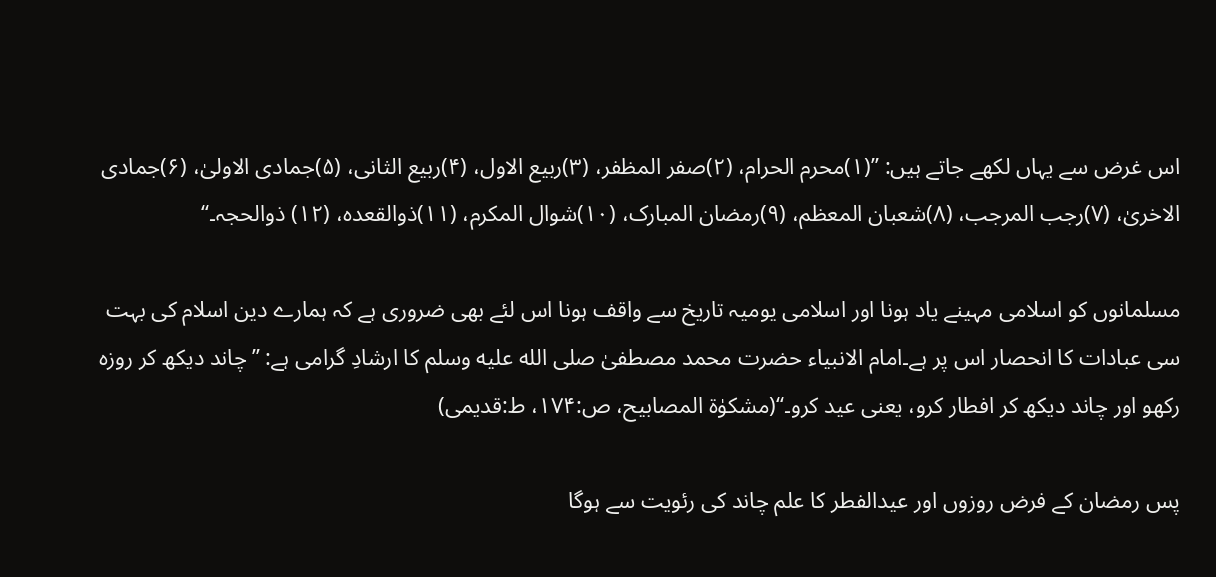اس غرض سے یہاں لکھے جاتے ہیں: ’’(۱)محرم الحرام، (۲)صفر المظفر، (۳)ربیع الاول، (۴)ربیع الثانی، (۵)جمادی الاولیٰ، (۶)جمادی الاخریٰ، (۷)رجب المرجب، (۸)شعبان المعظم، (۹)رمضان المبارک، (۱۰)شوال المکرم، (۱۱)ذوالقعدہ، (۱۲) ذوالحجہ۔‘‘

مسلمانوں کو اسلامی مہینے یاد ہونا اور اسلامی یومیہ تاریخ سے واقف ہونا اس لئے بھی ضروری ہے کہ ہمارے دین اسلام کی بہت سی عبادات کا انحصار اس پر ہے۔امام الانبیاء حضرت محمد مصطفیٰ صلى الله عليه وسلم کا ارشادِ گرامی ہے: ’’چاند دیکھ کر روزہ رکھو اور چاند دیکھ کر افطار کرو، یعنی عید کرو۔‘‘(مشکوٰۃ المصابیح، ص:۱۷۴، ط:قدیمی)

پس رمضان کے فرض روزوں اور عیدالفطر کا علم چاند کی رئویت سے ہوگا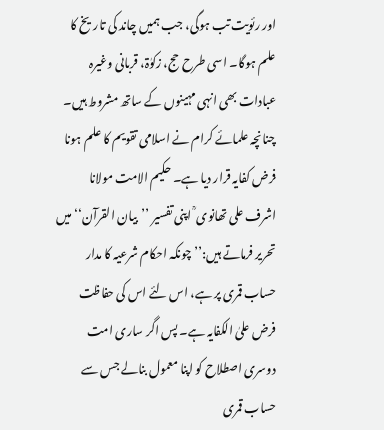اور رئویت تب ہوگی، جب ہمیں چاند کی تاریخ کا علم ہوگا۔ اسی طرح حج، زکوٰۃ، قربانی وغیرہ عبادات بھی انہی مہینوں کے ساتھ مشروط ہیں۔ چنانچہ علمائے کرام نے اسلامی تقویم کا علم ہونا فرض کفایہ قرار دیا ہے۔ حکیم الامت مولانا اشرف علی تھانوی ؒ اپنی تفسیر ’’بیان القرآن‘‘ میں تحریر فرماتے ہیں:’’چونکہ احکام شرعیہ کا مدار حساب قمری پر ہے، اس لئے اس کی حفاظت فرض علیٰ الکفایہ ہے۔ پس اگر ساری امت دوسری اصطلاح کو اپنا معمول بنالے جس سے حساب قمری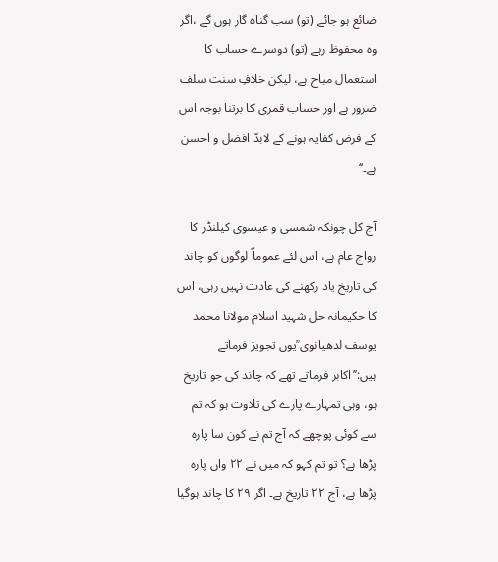ضائع ہو جائے (تو) سب گناہ گار ہوں گے ،اگر وہ محفوظ رہے (تو) دوسرے حساب کا استعمال مباح ہے، لیکن خلافِ سنت سلف ضرور ہے اور حساب قمری کا برتنا بوجہ اس کے فرض کفایہ ہونے کے لابدّ افضل و احسن ہے۔‘‘

آج کل چونکہ شمسی و عیسوی کیلنڈر کا رواج عام ہے، اس لئے عموماً لوگوں کو چاند کی تاریخ یاد رکھنے کی عادت نہیں رہی، اس کا حکیمانہ حل شہید اسلام مولانا محمد یوسف لدھیانوی ؒیوں تجویز فرماتے ہیں:’’اکابر فرماتے تھے کہ چاند کی جو تاریخ ہو، وہی تمہارے پارے کی تلاوت ہو کہ تم سے کوئی پوچھے کہ آج تم نے کون سا پارہ پڑھا ہے؟ تو تم کہو کہ میں نے ۲۲ واں پارہ پڑھا ہے، آج ۲۲ تاریخ ہے۔ اگر ۲۹ کا چاند ہوگیا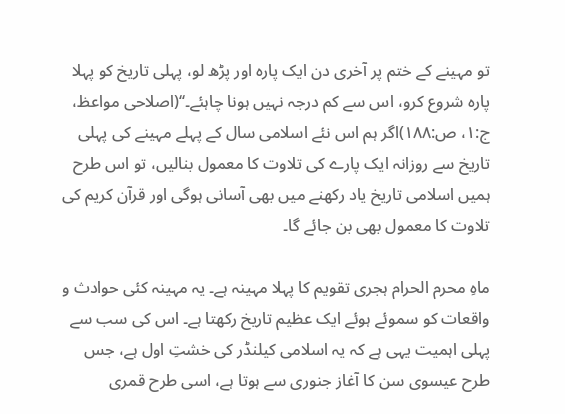تو مہینے کے ختم پر آخری دن ایک پارہ اور پڑھ لو، پہلی تاریخ کو پہلا پارہ شروع کرو، اس سے کم درجہ نہیں ہونا چاہئے۔‘‘(اصلاحی مواعظ، ج:۱، ص:۱۸۸)اگر ہم اس نئے اسلامی سال کے پہلے مہینے کی پہلی تاریخ سے روزانہ ایک پارے کی تلاوت کا معمول بنالیں، تو اس طرح ہمیں اسلامی تاریخ یاد رکھنے میں بھی آسانی ہوگی اور قرآن کریم کی تلاوت کا معمول بھی بن جائے گا۔

ماہِ محرم الحرام ہجری تقویم کا پہلا مہینہ ہے۔ یہ مہینہ کئی حوادث و واقعات کو سموئے ہوئے ایک عظیم تاریخ رکھتا ہے۔ اس کی سب سے پہلی اہمیت یہی ہے کہ یہ اسلامی کیلنڈر کی خشتِ اول ہے، جس طرح عیسوی سن کا آغاز جنوری سے ہوتا ہے، اسی طرح قمری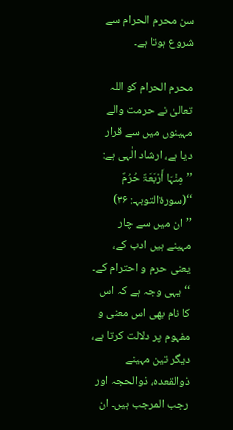سن محرم الحرام سے شروع ہوتا ہے۔

محرم الحرام کو اللہ تعالیٰ نے حرمت والے مہینوں میں سے قرار دیا ہے، ارشاد الٰہی ہے: ’’مِنْہَا أَرْبَعَۃٌ حُرُمٌ ‘‘(سورۃالتوبہـ: ۳۶) ’’ان میں سے چار مہینے ہیں ادب کے، یعنی حرم و احترام کے۔ ‘‘یہی وجہ ہے کہ اس کا نام بھی اس معنی و مفہوم پر دلالت کرتا ہے، دیگر تین مہینے ذوالقعدہ، ذوالحجہ اور رجب المرجب ہیں۔ ان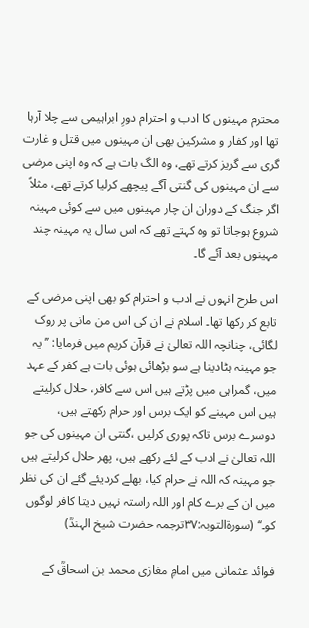محترم مہینوں کا ادب و احترام دورِ ابراہیمی سے چلا آرہا تھا اور کفار و مشرکین بھی ان مہینوں میں قتل و غارت گری سے گریز کرتے تھے، وہ الگ بات ہے کہ وہ اپنی مرضی سے ان مہینوں کی گنتی آگے پیچھے کرلیا کرتے تھے، مثلاً اگر جنگ کے دوران ان چار مہینوں میں سے کوئی مہینہ شروع ہوجاتا تو وہ کہتے تھے کہ اس سال یہ مہینہ چند مہینوں بعد آئے گا۔

اس طرح انہوں نے ادب و احترام کو بھی اپنی مرضی کے تابع کر رکھا تھا۔ اسلام نے ان کی اس من مانی پر روک لگائی، چنانچہ اللہ تعالیٰ نے قرآن کریم میں فرمایا: ’’یہ جو مہینہ ہٹادینا ہے سو بڑھائی ہوئی بات ہے کفر کے عہد میں، گمراہی میں پڑتے ہیں اس سے کافر، حلال کرلیتے ہیں اس مہینے کو ایک برس اور حرام رکھتے ہیں، دوسرے برس تاکہ پوری کرلیں ،گنتی ان مہینوں کی جو اللہ تعالیٰ نے ادب کے لئے رکھے ہیں، پھر حلال کرلیتے ہیں جو مہینہ کہ اللہ نے حرام کیا، بھلے کردیئے گئے ان کی نظر میں ان کے برے کام اور اللہ راستہ نہیں دیتا کافر لوگوں کو۔‘‘ (سورۃالتوبہ:۳۷ترجمہ حضرت شیخ الہندؒ)

فوائد عثمانی میں امامِ مغازی محمد بن اسحاقؒ کے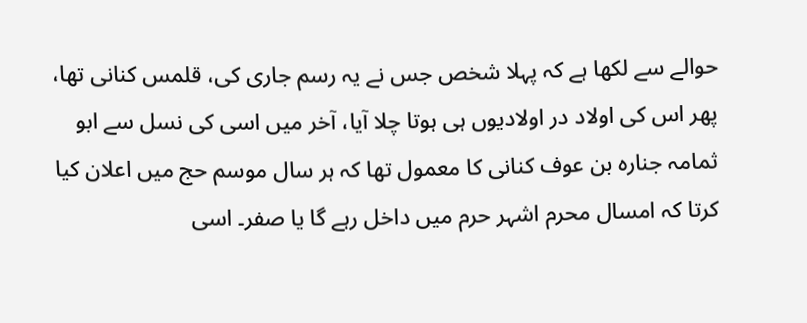حوالے سے لکھا ہے کہ پہلا شخص جس نے یہ رسم جاری کی، قلمس کنانی تھا، پھر اس کی اولاد در اولادیوں ہی ہوتا چلا آیا، آخر میں اسی کی نسل سے ابو ثمامہ جنارہ بن عوف کنانی کا معمول تھا کہ ہر سال موسم حج میں اعلان کیا کرتا کہ امسال محرم اشہر حرم میں داخل رہے گا یا صفر۔ اسی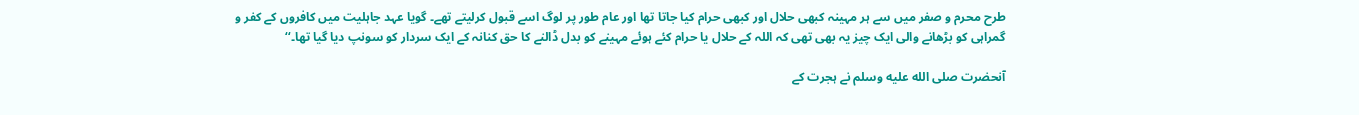طرح محرم و صفر میں سے ہر مہینہ کبھی حلال اور کبھی حرام کیا جاتا تھا اور عام طور پر لوگ اسے قبول کرلیتے تھے۔ گویا عہد جاہلیت میں کافروں کے کفر و گمراہی کو بڑھانے والی ایک چیز یہ بھی تھی کہ اللہ کے حلال یا حرام کئے ہوئے مہینے کو بدل ڈالنے کا حق کنانہ کے ایک سردار کو سونپ دیا گیا تھا۔‘‘

آنحضرت صلى الله عليه وسلم نے ہجرت کے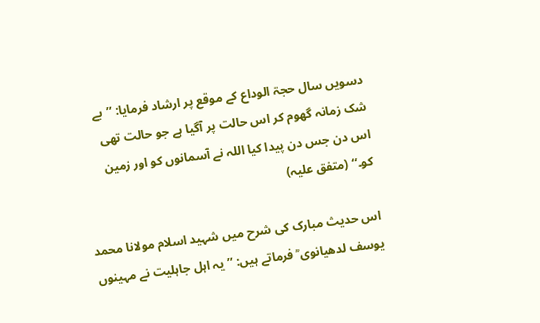دسویں سال حجۃ الوداع کے موقع پر ارشاد فرمایا: ’’بے شک زمانہ گھوم کر اس حالت پر آگیا ہے جو حالت تھی اس دن جس دن پیدا کیا اللہ نے آسمانوں کو اور زمین کو۔‘‘ (متفق علیہ)

اس حدیث مبارک کی شرح میں شہید اسلام مولانا محمد یوسف لدھیانوی ؒ فرماتے ہیں: ’’یہ اہل جاہلیت نے مہینوں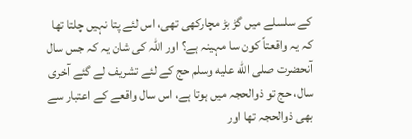کے سلسلے میں گڑ بڑ مچارکھی تھی، اس لئے پتا نہیں چلتا تھا کہ یہ واقعتاً کون سا مہینہ ہے؟ اور اللہ کی شان یہ کہ جس سال آنحضرت صلى الله عليه وسلم حج کے لئے تشریف لے گئے آخری سال، حج تو ذوالحجہ میں ہوتا ہے، اس سال واقعے کے اعتبار سے بھی ذوالحجہ تھا اور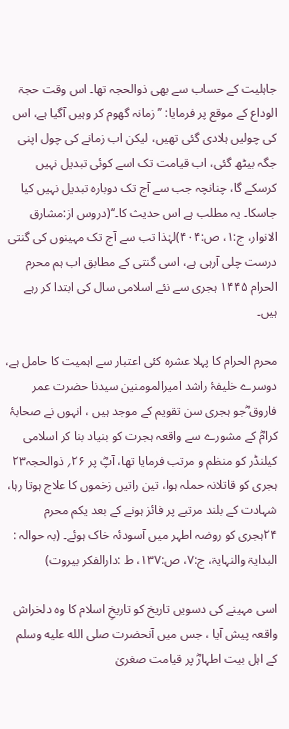جاہلیت کے حساب سے بھی ذوالحجہ تھا۔ اس وقت حجۃ الوداع کے موقع پر فرمایا: ’’زمانہ گھوم کر وہیں آگیا ہے، اس کی چولیں ہلادی گئی تھیں، لیکن اب زمانے کی چول اپنی جگہ بیٹھ گئی، اب قیامت تک اسے کوئی تبدیل نہیں کرسکے گا، چنانچہ جب سے آج تک دوبارہ تبدیل نہیں کیا جاسکا۔ یہ مطلب ہے اس حدیث کا۔‘‘(دروس از:مشارق الانوار، ج:۱، ص:۴۰۴)لہٰذا تب سے آج تک مہینوں کی گنتی درست چلی آرہی ہے، اسی گنتی کے مطابق اب ہم محرم الحرام ۱۴۴۵ ہجری سے نئے اسلامی سال کی ابتدا کر رہے ہیں۔

محرم الحرام کا پہلا عشرہ کئی اعتبار سے اہمیت کا حامل ہے، دوسرے خلیفۂ راشد امیرالمومنین سیدنا حضرت عمر فاروق ؓجو ہجری سن تقویم کے موجد ہیں ، انہوں نے صحابۂ کرامؓ کے مشورے سے واقعہ ہجرت کو بنیاد بنا کر اسلامی کیلنڈر کو منظم و مرتب فرمایا تھا، آپؓ پر ۲۶؍ ذوالحجہ۲۳ ہجری کو قاتلانہ حملہ ہوا، تین راتیں زخموں کا علاج ہوتا رہا، شہادت کے بلند مرتبے پر فائز ہونے کے بعد یکم محرم ۲۴ہجری کو روضہ اطہر میں آسودئہ خاک ہوئے۔ (بہ حوالہ : البدایۃ والنہایۃ، ج:۷، ص:۱۳۷، ط :دارالفکر بیروت)

اسی مہینے کی دسویں تاریخ کو تاریخِ اسلام کا وہ دلخراش واقعہ پیش آیا ، جس میں آنحضرت صلى الله عليه وسلم کے اہل بیت اطہارؓ پر قیامت صغریٰ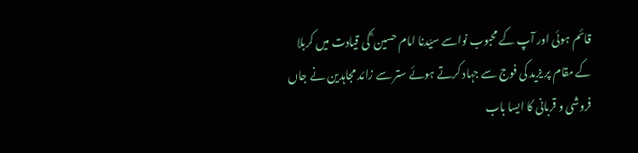قائم ہوئی اور آپ کے محبوب نواسے سیّدنا امام حسین ؓ کی قیادت میں کربلا کے مقام پر یزید کی فوج سے جہاد کرتے ہوئے ستر سے زائد مجاہدین نے جاں فروشی و قربانی کا ایسا باب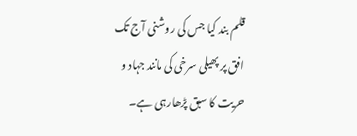قلم بند کیا جس کی روشنی آج تک افق پر پھیلی سرخی کی مانند جہاد و حریت کا سبق پڑھارہی ہے۔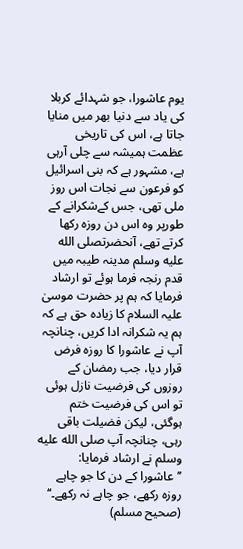یوم عاشورا، جو شہدائے کربلا کی یاد سے دنیا بھر میں منایا جاتا ہے، اس کی تاریخی عظمت ہمیشہ سے چلی آرہی ہے، مشہور ہے کہ بنی اسرائیل کو فرعون سے نجات اس روز ملی تھی، جس کےشکرانے کے طورپر وہ اس دن روزہ رکھا کرتے تھے، آنحضرتصلى الله عليه وسلم مدینہ طیبہ میں قدم رنجہ فرما ہوئے تو ارشاد فرمایا کہ ہم پر حضرت موسیٰ علیہ السلام کا زیادہ حق ہے کہ ہم یہ شکرانہ ادا کریں، چنانچہ آپ نے عاشورا کا روزہ فرض قرار دیا، جب رمضان کے روزوں کی فرضیت نازل ہوئی تو اس کی فرضیت ختم ہوگئی، لیکن فضیلت باقی رہی، چنانچہ آپ صلى الله عليه وسلم نے ارشاد فرمایا: ’’عاشورا کے دن کا جو چاہے روزہ رکھے، جو چاہے نہ رکھے۔‘‘ (صحیح مسلم)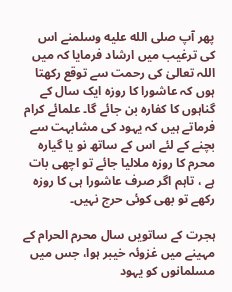پھر آپ صلى الله عليه وسلمنے اس کی ترغیب میں ارشاد فرمایا کہ میں اللہ تعالیٰ کی رحمت سے توقع رکھتا ہوں کہ عاشورا کا روزہ ایک سال کے گناہوں کا کفارہ بن جائے گا۔ علمائے کرام فرماتے ہیں کہ یہود کی مشابہت سے بچنے کے لئے اس کے ساتھ نو یا گیارہ محرم کا روزہ ملالیا جائے تو اچھی بات ہے ، تاہم اگر صرف عاشورا ہی کا روزہ رکھے تو بھی کوئی حرج نہیں۔

ہجرت کے ساتویں سال محرم الحرام کے مہینے میں غزوئہ خیبر ہوا، جس میں مسلمانوں کو یہود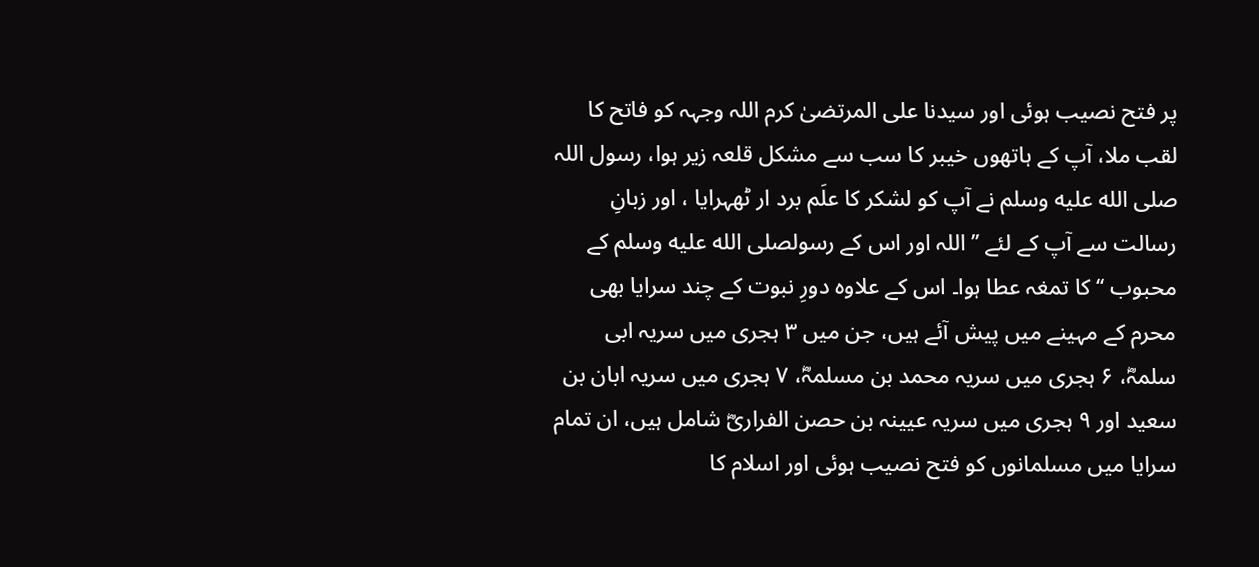پر فتح نصیب ہوئی اور سیدنا علی المرتضیٰ کرم اللہ وجہہ کو فاتح کا لقب ملا، آپ کے ہاتھوں خیبر کا سب سے مشکل قلعہ زیر ہوا، رسول اللہ صلى الله عليه وسلم نے آپ کو لشکر کا علَم برد ار ٹھہرایا ، اور زبانِ رسالت سے آپ کے لئے ’’ اللہ اور اس کے رسولصلى الله عليه وسلم کے محبوب ‘‘ کا تمغہ عطا ہوا۔ اس کے علاوہ دورِ نبوت کے چند سرایا بھی محرم کے مہینے میں پیش آئے ہیں، جن میں ۳ ہجری میں سریہ ابی سلمہؓ، ۶ ہجری میں سریہ محمد بن مسلمہؓ، ۷ ہجری میں سریہ ابان بن سعید اور ۹ ہجری میں سریہ عیینہ بن حصن الفراریؓ شامل ہیں، ان تمام سرایا میں مسلمانوں کو فتح نصیب ہوئی اور اسلام کا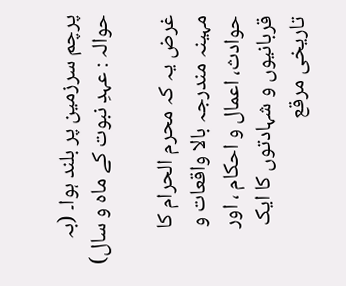پرچم سرزمین پر بلند ہوا۔ (بہ حوالہ : عہدِ نبوت کے ماہ و سال)

غرض یہ کہ محرم الحرام کا مہینہ مندرجہ بالا واقعات و حوادث، اعمال و احکام ، اور قربانیوں و شہادتوں کا ایک تاریخی مرقع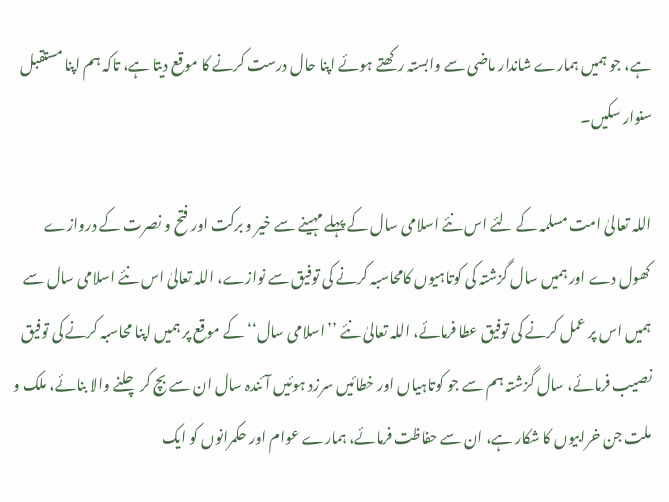ہے، جو ہمیں ہمارے شاندار ماضی سے وابستہ رکھتے ہوئے اپنا حال درست کرنے کا موقع دیتا ہے، تاکہ ہم اپنا مستقبل سنوار سکیں۔

اللہ تعالیٰ امت مسلمہ کے لئے اس نئے اسلامی سال کے پہلے مہینے سے خیر و برکت اور فتح و نصرت کے دروازے کھول دے اور ہمیں سال گزشتہ کی کوتاہیوں کامحاسبہ کرنے کی توفیق سے نوازے، اللہ تعالیٰ اس نئے اسلامی سال سے ہمیں اس پر عمل کرنے کی توفیق عطا فرمائے، اللہ تعالیٰ نئے ’’اسلامی سال‘‘ کے موقع پر ہمیں اپنا محاسبہ کرنے کی توفیق نصیب فرمائے، سال گزشتہ ہم سے جو کوتاہیاں اور خطائیں سرزد ہوئیں آئندہ سال ان سے بچ کر چلنے والا بنائے، ملک و ملت جن خرابیوں کا شکار ہے، ان سے حفاظت فرمائے، ہمارے عوام اور حکمرانوں کو ایک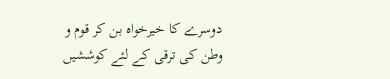دوسرے کا خیرخواہ بن کر قوم و وطن کی ترقی کے لئے کوششیں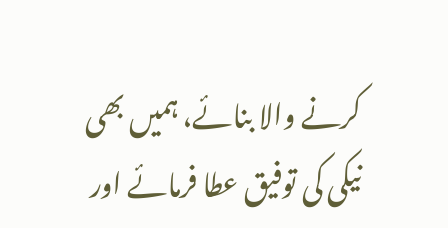کرنے والا بنائے، ہمیں بھی نیکی کی توفیق عطا فرمائے اور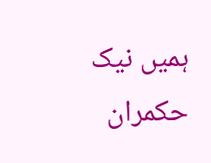ہمیں نیک حکمران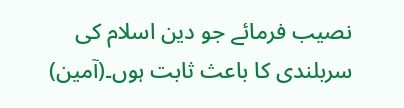نصیب فرمائے جو دین اسلام کی سربلندی کا باعث ثابت ہوں۔(آمین)